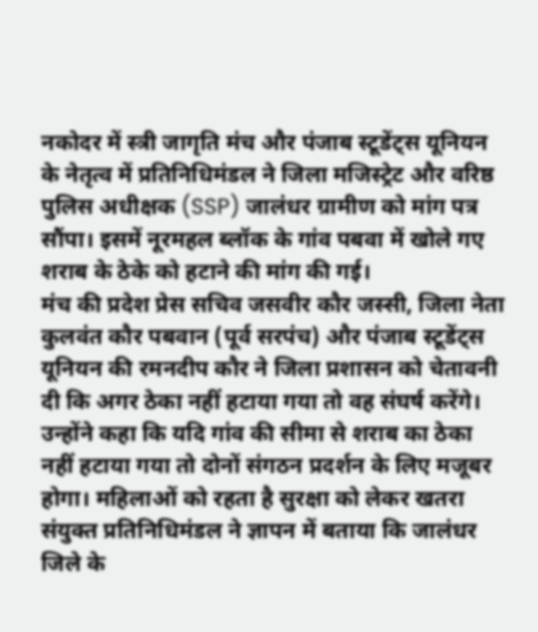नकोदर में स्त्री जागृति मंच और पंजाब स्टूडेंट्स यूनियन के नेतृत्व में प्रतिनिधिमंडल ने जिला मजिस्ट्रेट और वरिष्ठ पुलिस अधीक्षक (SSP) जालंधर ग्रामीण को मांग पत्र सौंपा। इसमें नूरमहल ब्लॉक के गांव पबवा में खोले गए शराब के ठेके को हटाने की मांग की गई।
मंच की प्रदेश प्रेस सचिव जसवीर कौर जस्सी, जिला नेता कुलवंत कौर पबवान (पूर्व सरपंच) और पंजाब स्टूडेंट्स यूनियन की रमनदीप कौर ने जिला प्रशासन को चेतावनी दी कि अगर ठेका नहीं हटाया गया तो वह संघर्ष करेंगे। उन्होंने कहा कि यदि गांव की सीमा से शराब का ठेका नहीं हटाया गया तो दोनों संगठन प्रदर्शन के लिए मजूबर होगा। महिलाओं को रहता है सुरक्षा को लेकर खतरा
संयुक्त प्रतिनिधिमंडल ने ज्ञापन में बताया कि जालंधर जिले के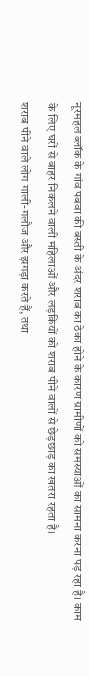नूरमहल ब्लॉक के गांव पबवा की बस्ती के अंदर शराब का ठेका होने के कारण ग्रामीणों को समस्याओं का सामना करना पड़ रहा है। काम के लिए घरों से बाहर निकलने वाली महिलाओं और लड़कियों को शराब पीने वालों से छेड़छाड़ का खतरा रहता है।
शराब पीने वाले लोग गाली-गलौज और झगड़ा करते हैं, तथा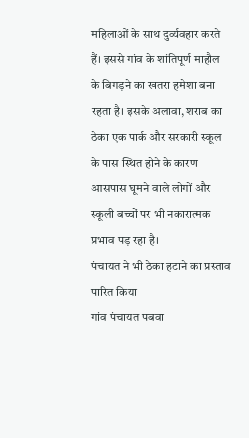महिलाओं के साथ दुर्व्यवहार करते हैं। इससे गांव के शांतिपूर्ण माहौल के बिगड़ने का खतरा हमेशा बना रहता है। इसके अलावा, शराब का ठेका एक पार्क और सरकारी स्कूल के पास स्थित होने के कारण आसपास घूमने वाले लोगों और स्कूली बच्चों पर भी नकारात्मक प्रभाव पड़ रहा है।
पंचायत ने भी ठेका हटाने का प्रस्ताव पारित किया
गांव पंचायत पबवा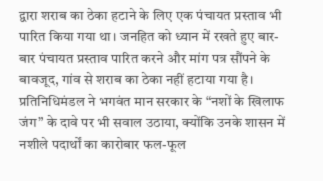द्वारा शराब का ठेका हटाने के लिए एक पंचायत प्रस्ताव भी पारित किया गया था। जनहित को ध्यान में रखते हुए बार-बार पंचायत प्रस्ताव पारित करने और मांग पत्र सौंपने के बावजूद, गांव से शराब का ठेका नहीं हटाया गया है। प्रतिनिधिमंडल ने भगवंत मान सरकार के “नशों के खिलाफ जंग” के दावे पर भी सवाल उठाया, क्योंकि उनके शासन में नशीले पदार्थों का कारोबार फल-फूल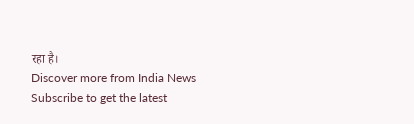रहा है।
Discover more from India News
Subscribe to get the latest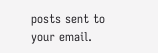posts sent to your email.